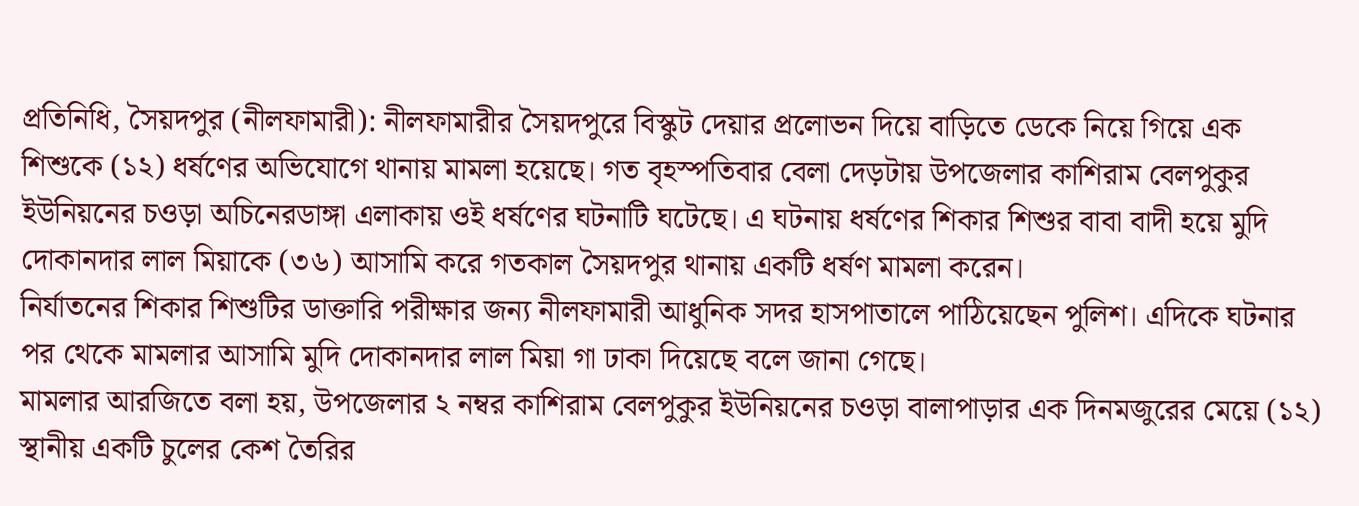প্রতিনিধি, সৈয়দপুর (নীলফামারী): নীলফামারীর সৈয়দপুরে বিস্কুট দেয়ার প্রলোভন দিয়ে বাড়িতে ডেকে নিয়ে গিয়ে এক শিশুকে (১২) ধর্ষণের অভিযোগে থানায় মামলা হয়েছে। গত বৃহস্পতিবার বেলা দেড়টায় উপজেলার কাশিরাম বেলপুকুর ইউনিয়নের চওড়া অচিনেরডাঙ্গা এলাকায় ওই ধর্ষণের ঘটনাটি ঘটেছে। এ ঘটনায় ধর্ষণের শিকার শিশুর বাবা বাদী হয়ে মুদি দোকানদার লাল মিয়াকে (৩৬) আসামি করে গতকাল সৈয়দপুর থানায় একটি ধর্ষণ মামলা করেন।
নির্যাতনের শিকার শিশুটির ডাক্তারি পরীক্ষার জন্য নীলফামারী আধুনিক সদর হাসপাতালে পাঠিয়েছেন পুলিশ। এদিকে ঘটনার পর থেকে মামলার আসামি মুদি দোকানদার লাল মিয়া গা ঢাকা দিয়েছে বলে জানা গেছে।
মামলার আরজিতে বলা হয়, উপজেলার ২ নম্বর কাশিরাম বেলপুকুর ইউনিয়নের চওড়া বালাপাড়ার এক দিনমজুরের মেয়ে (১২) স্থানীয় একটি চুলের কেশ তৈরির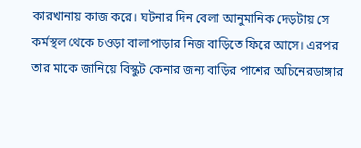কারখানায় কাজ করে। ঘটনার দিন বেলা আনুমানিক দেড়টায় সে কর্মস্থল থেকে চওড়া বালাপাড়ার নিজ বাড়িতে ফিরে আসে। এরপর তার মাকে জানিয়ে বিস্কুট কেনার জন্য বাড়ির পাশের অচিনেরডাঙ্গার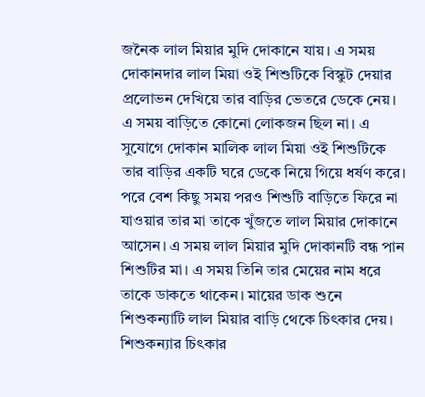জনৈক লাল মিয়ার মুদি দোকানে যায়। এ সময় দোকানদার লাল মিয়া ওই শিশুটিকে বিস্কুট দেয়ার প্রলোভন দেখিয়ে তার বাড়ির ভেতরে ডেকে নেয়। এ সময় বাড়িতে কোনো লোকজন ছিল না। এ সুযোগে দোকান মালিক লাল মিয়া ওই শিশুটিকে তার বাড়ির একটি ঘরে ডেকে নিয়ে গিয়ে ধর্ষণ করে। পরে বেশ কিছু সময় পরও শিশুটি বাড়িতে ফিরে না যাওয়ার তার মা তাকে খুঁজতে লাল মিয়ার দোকানে আসেন। এ সময় লাল মিয়ার মুদি দোকানটি বন্ধ পান শিশুটির মা। এ সময় তিনি তার মেয়ের নাম ধরে তাকে ডাকতে থাকেন। মায়ের ডাক শুনে শিশুকন্যাটি লাল মিয়ার বাড়ি থেকে চিৎকার দেয়।
শিশুকন্যার চিৎকার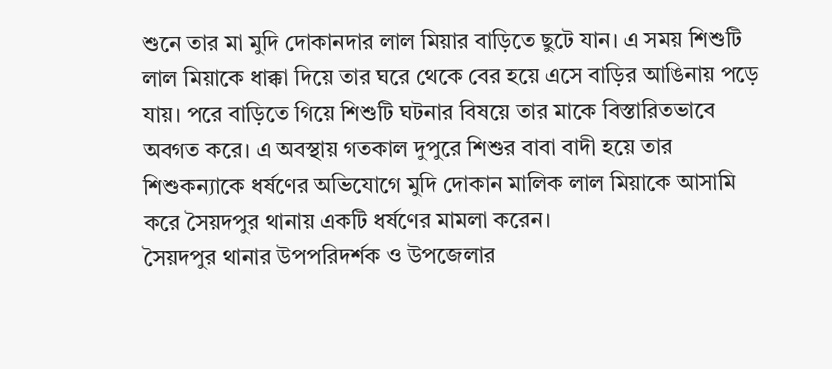শুনে তার মা মুদি দোকানদার লাল মিয়ার বাড়িতে ছুটে যান। এ সময় শিশুটি লাল মিয়াকে ধাক্কা দিয়ে তার ঘরে থেকে বের হয়ে এসে বাড়ির আঙিনায় পড়ে যায়। পরে বাড়িতে গিয়ে শিশুটি ঘটনার বিষয়ে তার মাকে বিস্তারিতভাবে অবগত করে। এ অবস্থায় গতকাল দুপুরে শিশুর বাবা বাদী হয়ে তার শিশুকন্যাকে ধর্ষণের অভিযোগে মুদি দোকান মালিক লাল মিয়াকে আসামি করে সৈয়দপুর থানায় একটি ধর্ষণের মামলা করেন।
সৈয়দপুর থানার উপপরিদর্শক ও উপজেলার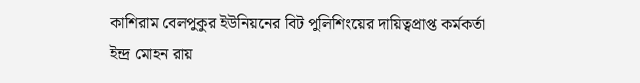কাশিরাম বেলপুকুর ইউনিয়নের বিট পুলিশিংয়ের দায়িত্বপ্রাপ্ত কর্মকর্তা ইন্দ্র মোহন রায়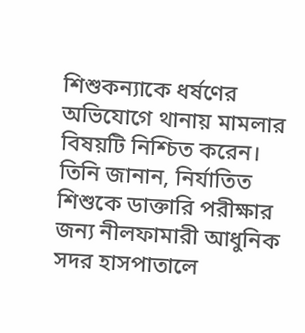শিশুকন্যাকে ধর্ষণের অভিযোগে থানায় মামলার বিষয়টি নিশ্চিত করেন। তিনি জানান, নির্যাতিত শিশুকে ডাক্তারি পরীক্ষার জন্য নীলফামারী আধুনিক সদর হাসপাতালে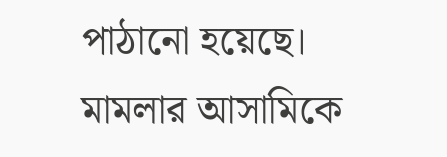পাঠানো হয়েছে। মামলার আসামিকে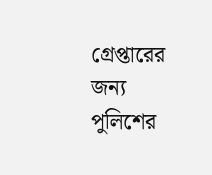গ্রেপ্তারের জন্য পুলিশের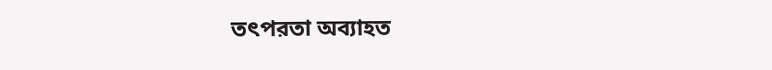তৎপরতা অব্যাহত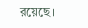রয়েছে।